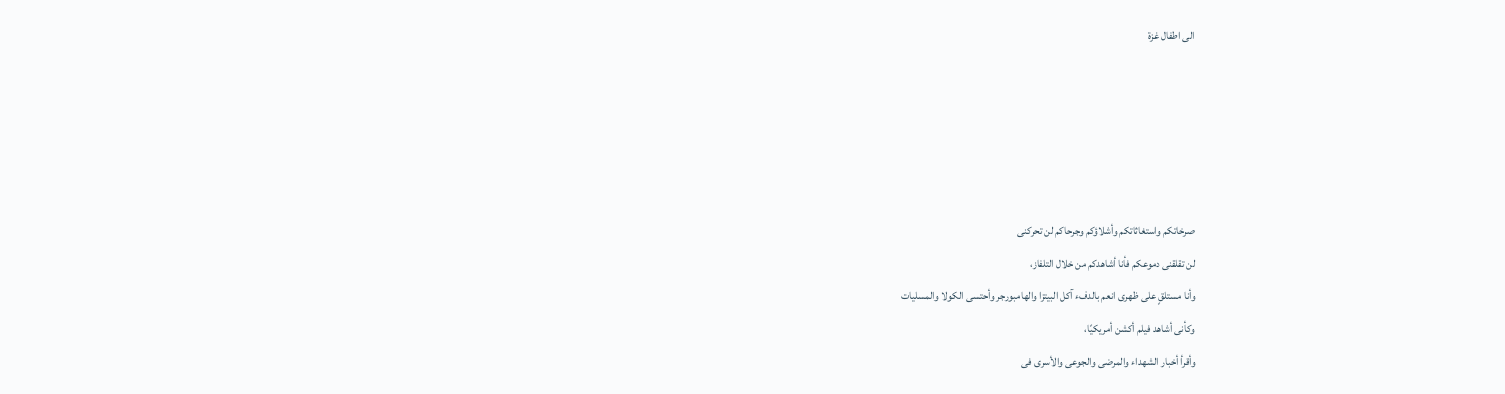الى اطفال غزة





صرخاتكم واستغاثاتكم وأشلاؤكم وجرحاكم لن تحركنى
لن تقلقنى دموعكم فأنا أشاهدكم من خلال التلفاز،
وأنا مستلقٍ على ظهرى انعم بالدفء آكل البيتزا والهامبورجر وأحتسى الكولا والمسليات
وكأنى أشاهد فيلم أكشن أمريكيًا،
وأقرأ أخبار الشهداء والمرضى والجوعى والأسرى فى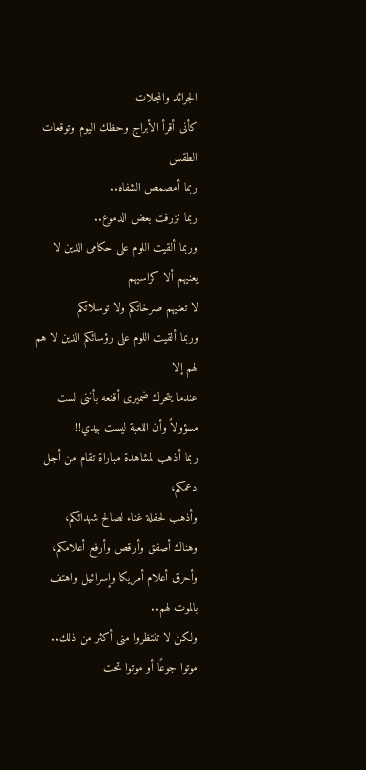الجرائد والمجلات
كأنى أقرأ الأبراج وحظك اليوم وتوقعات الطقس
ربما أمصمص الشفاه..
ربما نزرفت بعض الدموع..
وربما ألقيت اللوم على حكامى الذين لا يعنيهم ألا كراسيهم
لا تعنيهم صرخاتكم ولا توسلاتكم
وربما ألقيت اللوم على رؤسائكم الذين لا هم لهم إلا
عندما يتحرك ضميرى أقنعه بأننى لست مسؤولاً وأن اللعبة ليست بيدي!!
ربما أذهب لمشاهدة مباراة تقام من أجل دعمكم،
وأذهب لحفلة غناء لصالح شهدائكم،
وهناك أصفق وأرقص وأرفع أعلامكم،
وأحرق أعلام أمريكا وإسرائيل واهتف بالموت لهم..
ولكن لا تنتظروا منى أكثر من ذلك..
موتوا جوعًا أو موتوا تحت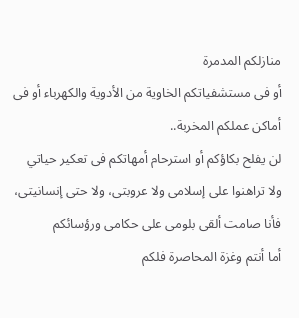منازلكم المدمرة
أو فى مستشفياتكم الخاوية من الأدوية والكهرباء أو فى أماكن عملكم المخربة..
لن يفلح بكاؤكم أو استرحام أمهاتكم فى تعكير حياتي
ولا تراهنوا على إسلامى ولا عروبتى، ولا حتى إنسانيتى،
فأنا صامت ألقى بلومى على حكامى ورؤسائكم
أما أنتم وغزة المحاصرة فلكم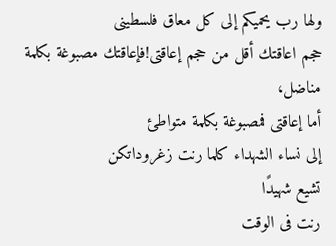ولها رب يحميكم إلى كل معاق فلسطينى
حجم اعاقتك أقل من حجم إعاقتى!فإعاقتك مصبوغة بكلمة مناضل،
أما إعاقتى فمصبوغة بكلمة متواطئ
إلى نساء الشهداء كلما رنت زغروداتكن
تشيع شهيدًا
رنت فى الوقت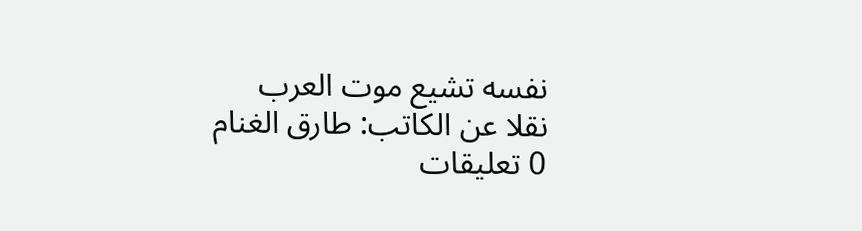نفسه تشيع موت العرب
نقلا عن الكاتب: طارق الغنام
0 تعليقات